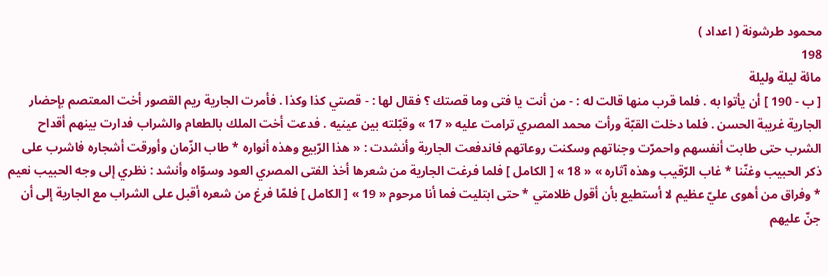محمود طرشونة ( اعداد )
198
مائة ليلة وليلة
[ ب - 190 ] أن يأتوا به . فلما قرب منها قالت له : - من أنت يا فتى وما قصتك ؟ فقال لها : - قصتي كذا وكذا . فأمرت الجارية ريم القصور أخت المعتصم بإحضار الجارية غريبة الحسن . فلما دخلت القبّة ورأت محمد المصري ترامت عليه « 17 » وقبّلته بين عينيه . فدعت أخت الملك بالطعام والشراب فدارت بينهم أقداح الشرب حتى طابت أنفسهم واحمرّت وجناتهم وسكنت روعاتهم فاندفعت الجارية وأنشدت : « هذا الرّبيع وهذه أنواره * طاب الزّمان وأورقت أشجاره فاشرب على ذكر الحبيب وغنّنا * غاب الرّقيب وهذه آثاره » « 18 » [ الكامل ] فلما فرغت الجارية من شعرها أخذ الفتى المصري العود وسوّاه وأنشد : نظري إلى وجه الحبيب نعيم * وفراق من أهوى عليّ عظيم لا أستطيع بأن أقول ظلامتي * حتى ابتليت فما أنا مرحوم « 19 » [ الكامل ] فلمّا فرغ من شعره أقبل على الشراب مع الجارية إلى أن جنّ عليهم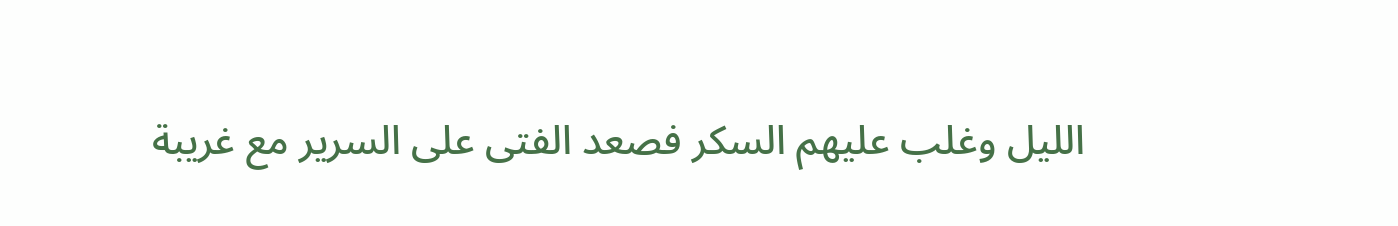الليل وغلب عليهم السكر فصعد الفتى على السرير مع غريبة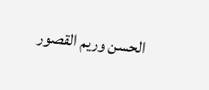الحسن وريم القصور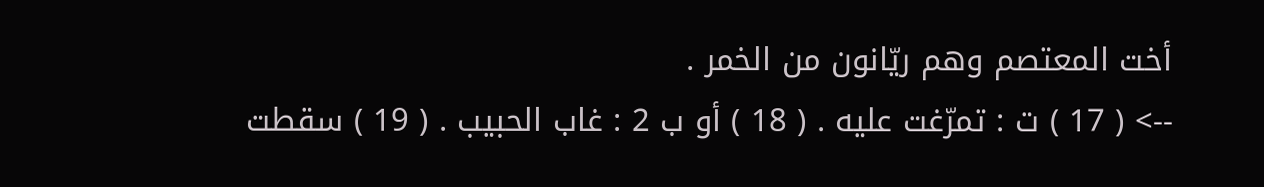أخت المعتصم وهم ريّانون من الخمر .
--> ( 17 ) ت : تمرّغت عليه . ( 18 ) أو ب 2 : غاب الحبيب . ( 19 ) سقطت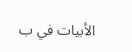الأبيات في ب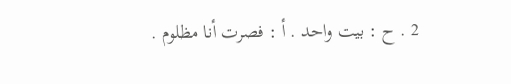2 . ح : بيت واحد . أ : فصرت أنا مظلوم .